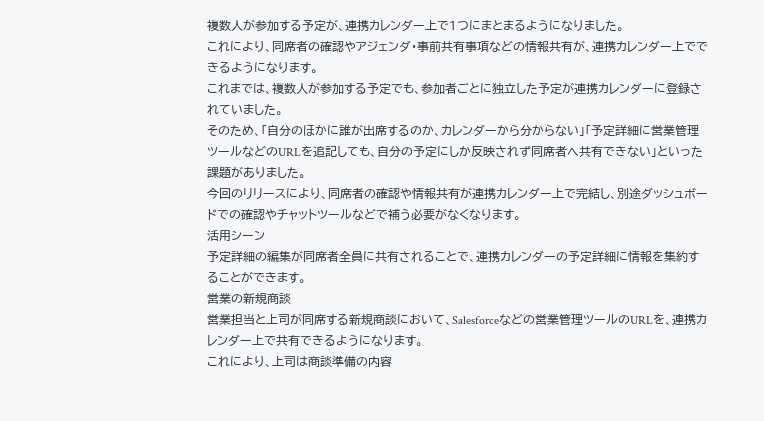複数人が参加する予定が、連携カレンダー上で1つにまとまるようになりました。
これにより、同席者の確認やアジェンダ・事前共有事項などの情報共有が、連携カレンダー上でできるようになります。
これまでは、複数人が参加する予定でも、参加者ごとに独立した予定が連携カレンダーに登録されていました。
そのため、「自分のほかに誰が出席するのか、カレンダーから分からない」「予定詳細に営業管理ツールなどのURLを追記しても、自分の予定にしか反映されず同席者へ共有できない」といった課題がありました。
今回のリリースにより、同席者の確認や情報共有が連携カレンダー上で完結し、別途ダッシュボードでの確認やチャットツールなどで補う必要がなくなります。
活用シーン
予定詳細の編集が同席者全員に共有されることで、連携カレンダーの予定詳細に情報を集約することができます。
営業の新規商談
営業担当と上司が同席する新規商談において、Salesforceなどの営業管理ツールのURLを、連携カレンダー上で共有できるようになります。
これにより、上司は商談準備の内容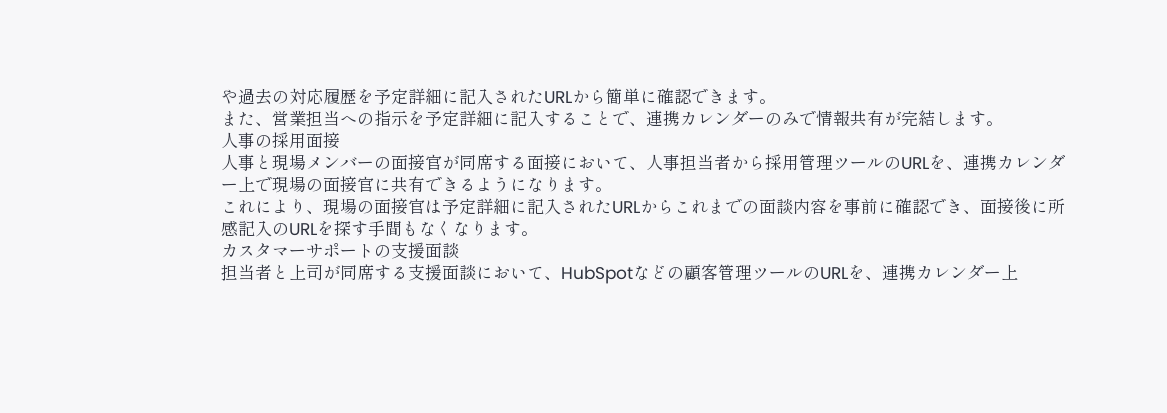や過去の対応履歴を予定詳細に記入されたURLから簡単に確認できます。
また、営業担当への指示を予定詳細に記入することで、連携カレンダーのみで情報共有が完結します。
人事の採用面接
人事と現場メンバーの面接官が同席する面接において、人事担当者から採用管理ツールのURLを、連携カレンダー上で現場の面接官に共有できるようになります。
これにより、現場の面接官は予定詳細に記入されたURLからこれまでの面談内容を事前に確認でき、面接後に所感記入のURLを探す手間もなくなります。
カスタマーサポートの支援面談
担当者と上司が同席する支援面談において、HubSpotなどの顧客管理ツールのURLを、連携カレンダー上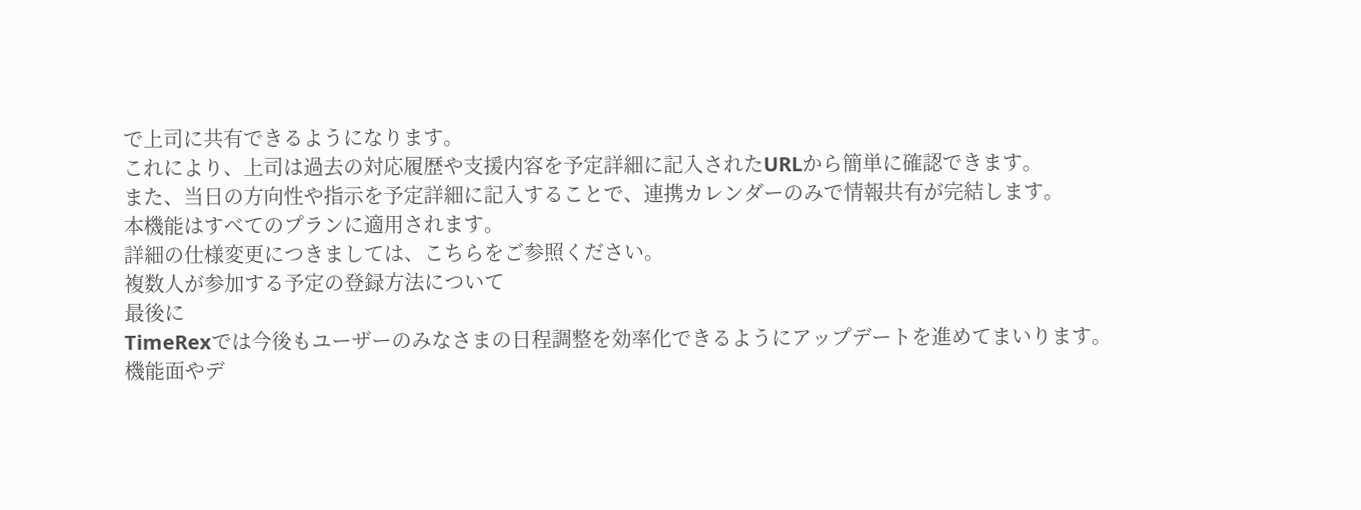で上司に共有できるようになります。
これにより、上司は過去の対応履歴や支援内容を予定詳細に記入されたURLから簡単に確認できます。
また、当日の方向性や指示を予定詳細に記入することで、連携カレンダーのみで情報共有が完結します。
本機能はすべてのプランに適用されます。
詳細の仕様変更につきましては、こちらをご参照ください。
複数人が参加する予定の登録方法について
最後に
TimeRexでは今後もユーザーのみなさまの日程調整を効率化できるようにアップデートを進めてまいります。
機能面やデ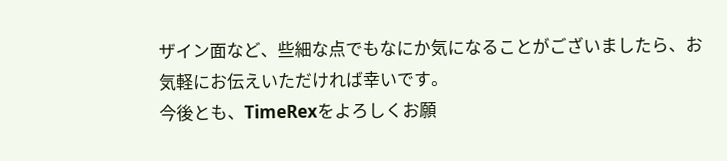ザイン面など、些細な点でもなにか気になることがございましたら、お気軽にお伝えいただければ幸いです。
今後とも、TimeRexをよろしくお願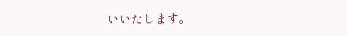いいたします。